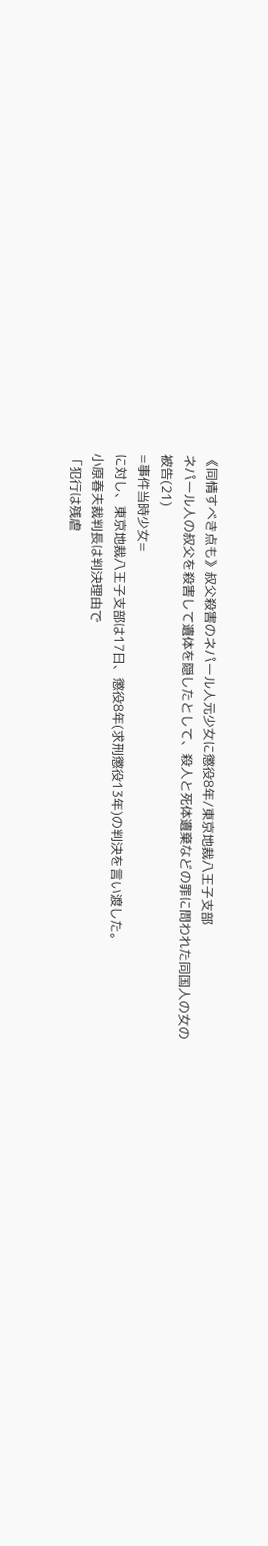《同情すべき点も》叔父殺害のネパール人元少女に懲役8年/東京地裁八王子支部
ネパール人の叔父を殺害して遺体を隠したとして、殺人と死体遺棄などの罪に問われた同国人の女の
被告(21)
=事件当時少女=
に対し、東京地裁八王子支部は17日、懲役8年(求刑懲役13年)の判決を言い渡した。
小原春夫裁判長は判決理由で
「犯行は残虐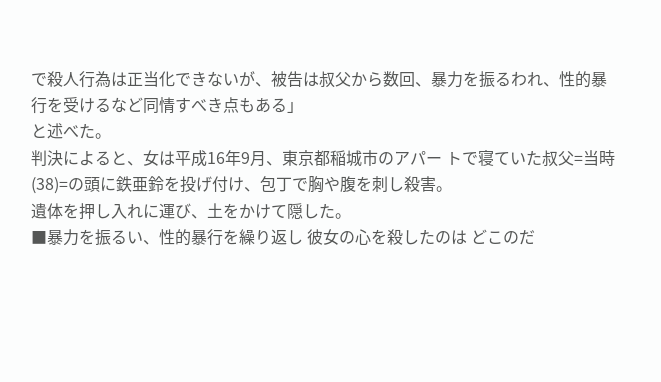で殺人行為は正当化できないが、被告は叔父から数回、暴力を振るわれ、性的暴行を受けるなど同情すべき点もある」
と述べた。
判決によると、女は平成16年9月、東京都稲城市のアパー トで寝ていた叔父=当時(38)=の頭に鉄亜鈴を投げ付け、包丁で胸や腹を刺し殺害。
遺体を押し入れに運び、土をかけて隠した。
■暴力を振るい、性的暴行を繰り返し 彼女の心を殺したのは どこのだ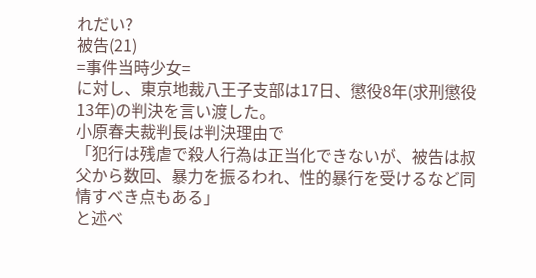れだい?
被告(21)
=事件当時少女=
に対し、東京地裁八王子支部は17日、懲役8年(求刑懲役13年)の判決を言い渡した。
小原春夫裁判長は判決理由で
「犯行は残虐で殺人行為は正当化できないが、被告は叔父から数回、暴力を振るわれ、性的暴行を受けるなど同情すべき点もある」
と述べ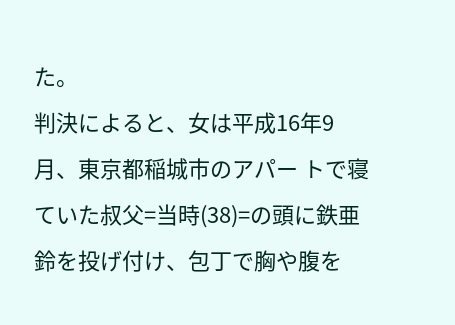た。
判決によると、女は平成16年9月、東京都稲城市のアパー トで寝ていた叔父=当時(38)=の頭に鉄亜鈴を投げ付け、包丁で胸や腹を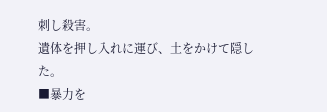刺し殺害。
遺体を押し入れに運び、土をかけて隠した。
■暴力を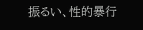振るい、性的暴行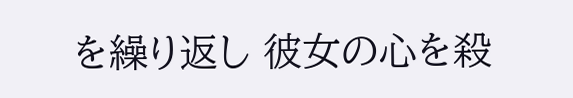を繰り返し 彼女の心を殺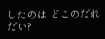したのは どこのだれだい?